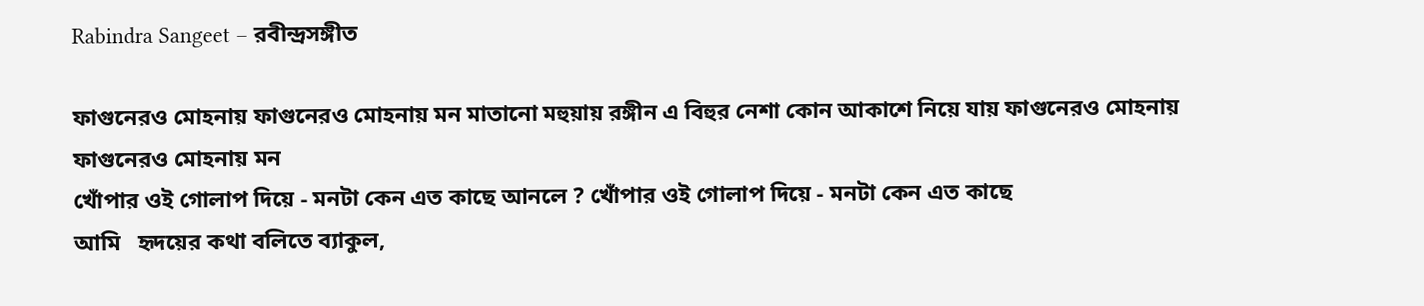Rabindra Sangeet – রবীন্দ্রসঙ্গীত

ফাগুনেরও মোহনায় ফাগুনেরও মোহনায় মন মাতানো মহুয়ায় রঙ্গীন এ বিহুর নেশা কোন আকাশে নিয়ে যায় ফাগুনেরও মোহনায় ফাগুনেরও মোহনায় মন
খোঁপার ওই গোলাপ দিয়ে - মনটা কেন এত কাছে আনলে ? খোঁপার ওই গোলাপ দিয়ে - মনটা কেন এত কাছে
আমি   হৃদয়ের কথা বলিতে ব্যাকুল,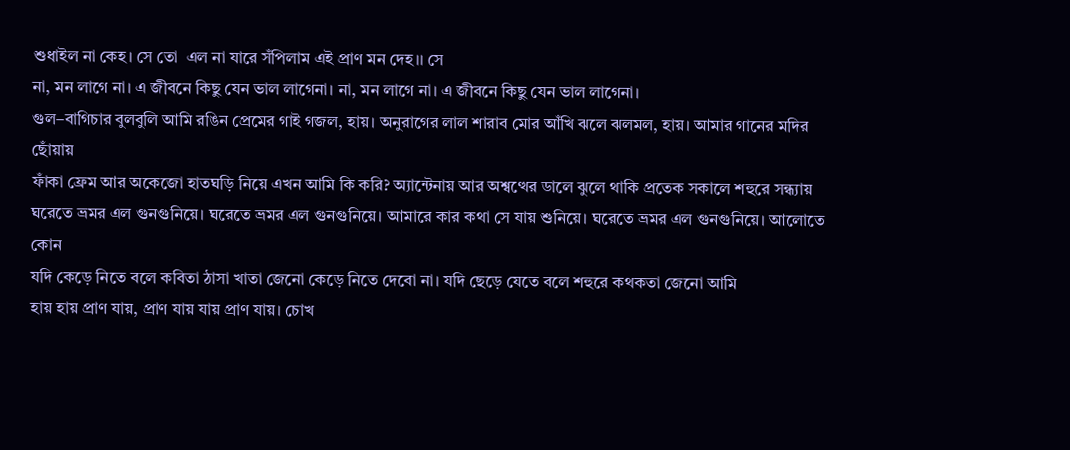শুধাইল না কেহ। সে তো  এল না যারে সঁপিলাম এই প্রাণ মন দেহ।। সে
না, মন লাগে না। এ জীবনে কিছু যেন ভাল লাগেনা। না, মন লাগে না। এ জীবনে কিছু যেন ভাল লাগেনা।
গুল–বাগিচার বুলবুলি আমি রঙিন প্রেমের গাই গজল, হায়। অনুরাগের লাল শারাব মোর আঁখি ঝলে ঝলমল, হায়। আমার গানের মদির ছোঁয়ায়
ফাঁকা ফ্রেম আর অকেজো হাতঘড়ি নিয়ে এখন আমি কি করি? অ্যান্টেনায় আর অশ্বত্থের ডালে ঝুলে থাকি প্রতেক সকালে শহুরে সন্ধ্যায়
ঘরেতে ভ্রমর এল গুনগুনিয়ে। ঘরেতে ভ্রমর এল গুনগুনিয়ে। আমারে কার কথা সে যায় শুনিয়ে। ঘরেতে ভ্রমর এল গুনগুনিয়ে। আলোতে কোন
যদি কেড়ে নিতে বলে কবিতা ঠাসা খাতা জেনো কেড়ে নিতে দেবো না। যদি ছেড়ে যেতে বলে শহুরে কথকতা জেনো আমি
হায় হায় প্রাণ যায়, প্রাণ যায় যায় প্রাণ যায়। চোখ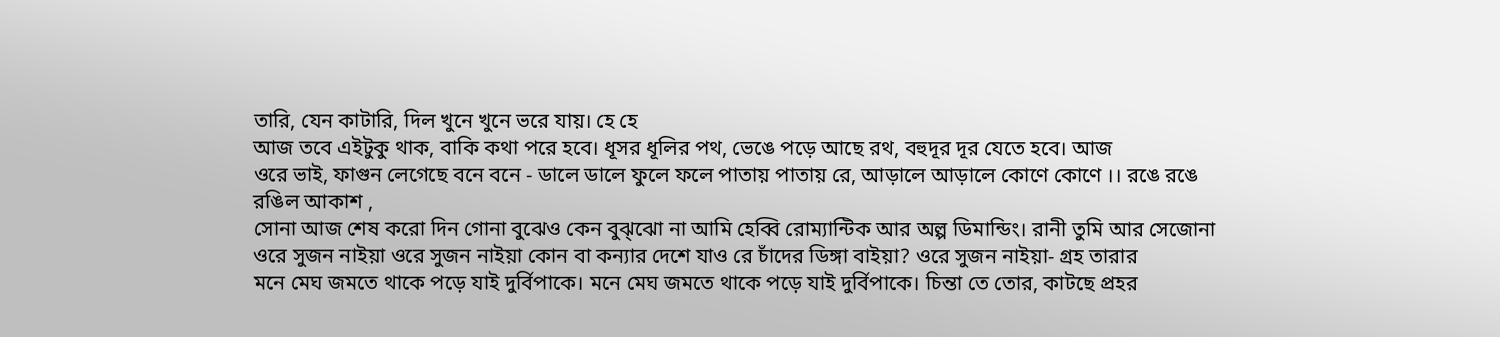তারি, যেন কাটারি, দিল খুনে খুনে ভরে যায়। হে হে
আজ তবে এইটুকু থাক, বাকি কথা পরে হবে। ধূসর ধূলির পথ, ভেঙে পড়ে আছে রথ, বহুদূর দূর যেতে হবে। আজ
ওরে ভাই, ফাগুন লেগেছে বনে বনে - ডালে ডালে ফুলে ফলে পাতায় পাতায় রে, আড়ালে আড়ালে কোণে কোণে ।। রঙে রঙে রঙিল আকাশ ,
সোনা আজ শেষ করো দিন গোনা বুঝেও কেন বুঝ্ঝো না আমি হেব্বি রোম্যান্টিক আর অল্প ডিমান্ডিং। রানী তুমি আর সেজোনা
ওরে সুজন নাইয়া ওরে সুজন নাইয়া কোন বা কন্যার দেশে যাও রে চাঁদের ডিঙ্গা বাইয়া? ওরে সুজন নাইয়া- গ্রহ তারার
মনে মেঘ জমতে থাকে পড়ে যাই দুর্বিপাকে। মনে মেঘ জমতে থাকে পড়ে যাই দুর্বিপাকে। চিন্তা তে তোর, কাটছে প্রহর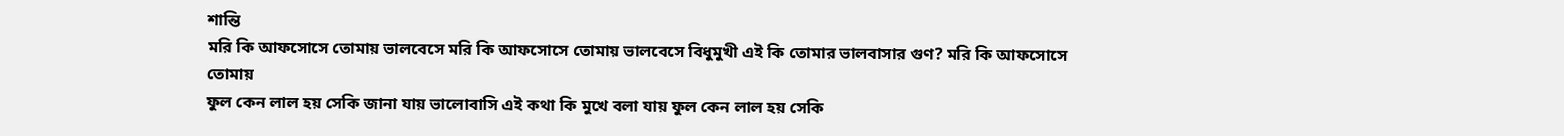শান্তি
মরি কি আফসোসে তোমায় ভালবেসে মরি কি আফসোসে তোমায় ভালবেসে বিধুমুখী এই কি তোমার ভালবাসার গুণ? মরি কি আফসোসে তোমায়
ফুল কেন লাল হয় সেকি জানা যায় ভালোবাসি এই কথা কি মুখে বলা যায় ফুল কেন লাল হয় সেকি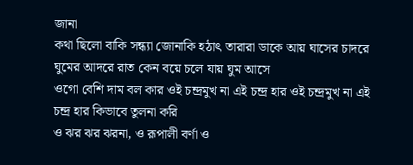জানা
কথা ছিলো বাকি সন্ধ্যা জোনাকি হঠাৎ তারারা ডাকে আয় ঘাসের চাদরে ঘুমের আদরে রাত কেন বয়ে চলে যায় ঘুম আসে
ওগো বেশি দাম বল কার ওই চন্দ্রমুখ না এই চন্দ্র হার ওই চন্দ্রমুখ না এই চন্দ্র হার কিভাবে তুলনা করি
ও ঝর ঝর ঝরনা, ও রূপালী বর্ণা ও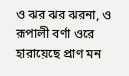ও ঝর ঝর ঝরনা, ও রূপালী বর্ণা ওরে হারায়েছে প্রাণ মন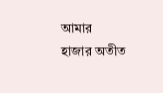আমার
হাজার অতীত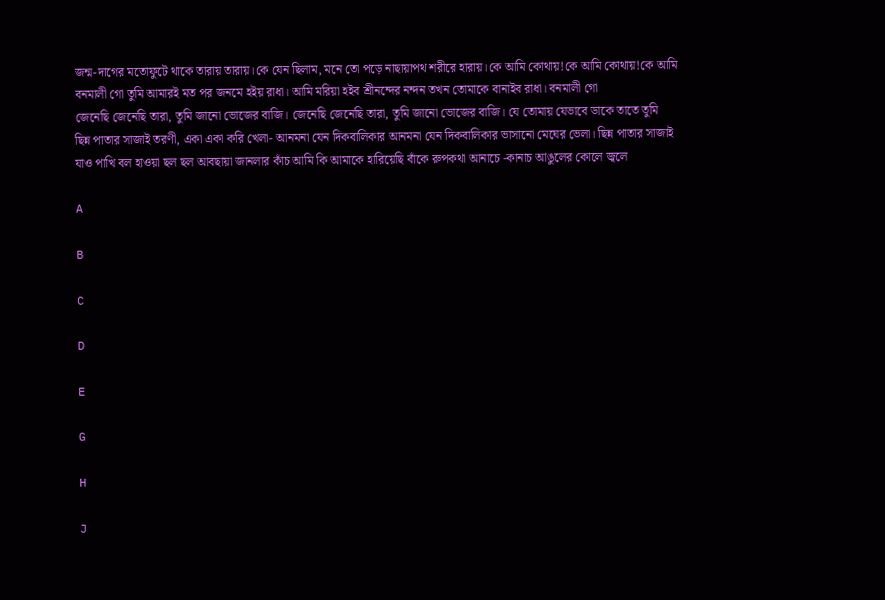জন্ম-দাগের মতোফুটে থাকে তারায় তারায়।কে যেন ছিলাম, মনে তো পড়ে নাছায়াপথ শরীরে হারায়।কে আমি কোথায়!কে আমি কোথায়!কে আমি
বনমালী গো তুমি আমারই মত পর জনমে হইয় রাধা। আমি মরিয়া হইব শ্রীনন্দের নন্দন তখন তোমাকে বানাইব রাধা। বনমালী গো
জেনেছি জেনেছি তারা, তুমি জানো ভোজের বাজি। জেনেছি জেনেছি তারা, তুমি জানো ভোজের বাজি। যে তোমায় যেভাবে ডাকে তাতে তুমি
ছিন্ন পাতার সাজাই তরণী, একা একা করি খেলা- আনমনা যেন দিকবালিকার আনমনা যেন দিকবালিকার ভাসানো মেঘের ভেলা। ছিন্ন পাতার সাজাই
যাও পাখি বল হাওয়া ছল ছল আবছায়া জানলার কাঁচ আমি কি আমাকে হারিয়েছি বাঁকে রুপকথা আনাচে -কানাচ আঙুলের কোলে জ্বলে

A

B

C

D

E

G

H

J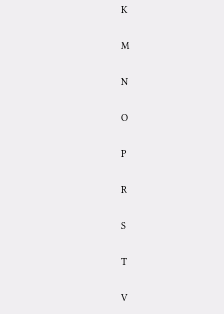K

M

N

O

P

R

S

T

V